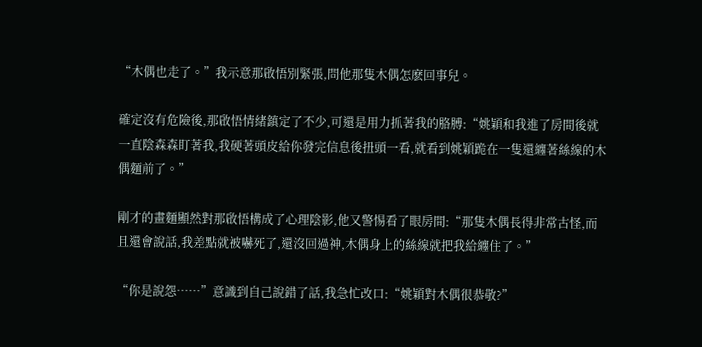“木偶也走了。”我示意那啟悟別緊張,問他那隻木偶怎麽回事兒。

確定沒有危險後,那啟悟情緒鎮定了不少,可還是用力抓著我的胳膊:“姚穎和我進了房間後就一直陰森森盯著我,我硬著頭皮給你發完信息後扭頭一看,就看到姚穎跪在一隻還纏著絲線的木偶麵前了。”

剛才的畫麵顯然對那啟悟構成了心理陰影,他又警惕看了眼房間:“那隻木偶長得非常古怪,而且還會說話,我差點就被嚇死了,還沒回過神,木偶身上的絲線就把我給纏住了。”

“你是說怨……”意識到自己說錯了話,我急忙改口:“姚穎對木偶很恭敬?”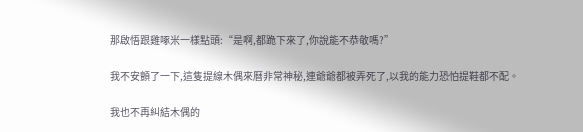那啟悟跟雞啄米一樣點頭:“是啊,都跪下來了,你說能不恭敬嗎?”

我不安顫了一下,這隻提線木偶來曆非常神秘,連爺爺都被弄死了,以我的能力恐怕提鞋都不配。

我也不再糾結木偶的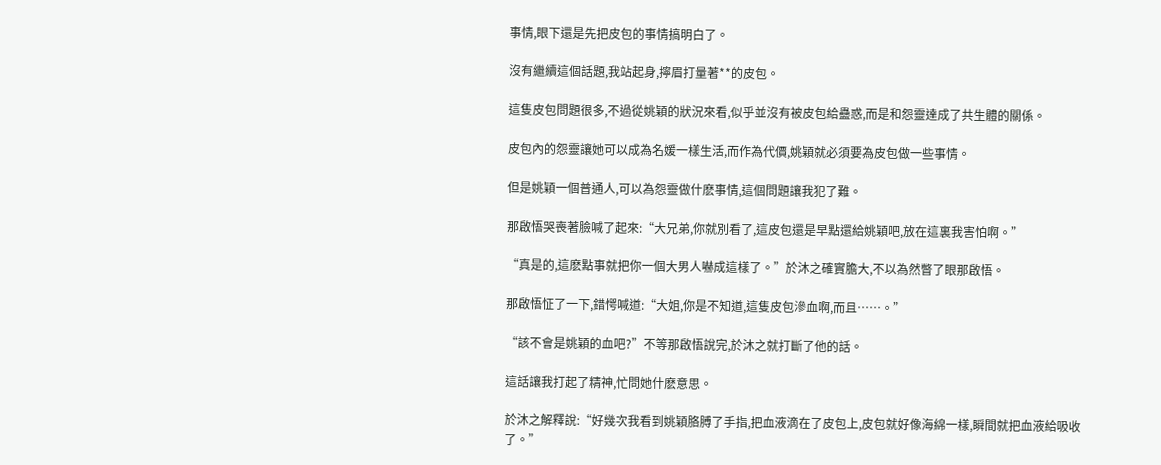事情,眼下還是先把皮包的事情搞明白了。

沒有繼續這個話題,我站起身,擰眉打量著**的皮包。

這隻皮包問題很多,不過從姚穎的狀況來看,似乎並沒有被皮包給蠱惑,而是和怨靈達成了共生體的關係。

皮包內的怨靈讓她可以成為名媛一樣生活,而作為代價,姚穎就必須要為皮包做一些事情。

但是姚穎一個普通人,可以為怨靈做什麽事情,這個問題讓我犯了難。

那啟悟哭喪著臉喊了起來:“大兄弟,你就別看了,這皮包還是早點還給姚穎吧,放在這裏我害怕啊。”

“真是的,這麽點事就把你一個大男人嚇成這樣了。”於沐之確實膽大,不以為然瞥了眼那啟悟。

那啟悟怔了一下,錯愕喊道:“大姐,你是不知道,這隻皮包滲血啊,而且……。”

“該不會是姚穎的血吧?”不等那啟悟說完,於沐之就打斷了他的話。

這話讓我打起了精神,忙問她什麽意思。

於沐之解釋說:“好幾次我看到姚穎胳膊了手指,把血液滴在了皮包上,皮包就好像海綿一樣,瞬間就把血液給吸收了。”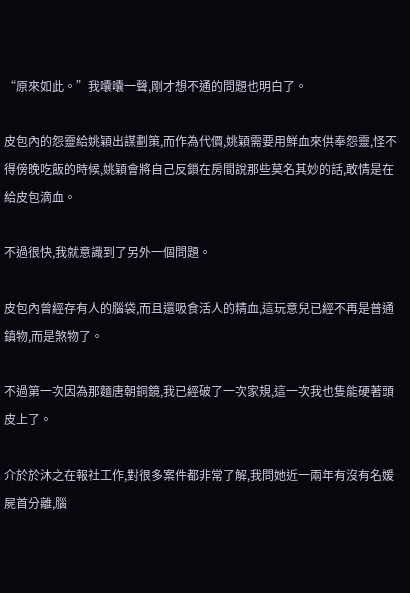“原來如此。”我囔囔一聲,剛才想不通的問題也明白了。

皮包內的怨靈給姚穎出謀劃策,而作為代價,姚穎需要用鮮血來供奉怨靈,怪不得傍晚吃飯的時候,姚穎會將自己反鎖在房間說那些莫名其妙的話,敢情是在給皮包滴血。

不過很快,我就意識到了另外一個問題。

皮包內曾經存有人的腦袋,而且還吸食活人的精血,這玩意兒已經不再是普通鎮物,而是煞物了。

不過第一次因為那麵唐朝銅鏡,我已經破了一次家規,這一次我也隻能硬著頭皮上了。

介於於沐之在報社工作,對很多案件都非常了解,我問她近一兩年有沒有名媛屍首分離,腦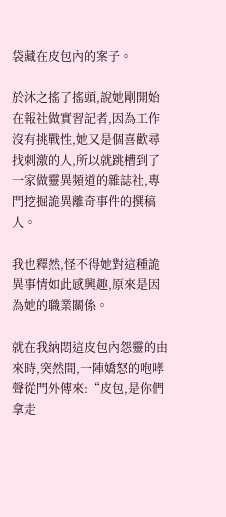袋藏在皮包內的案子。

於沐之搖了搖頭,說她剛開始在報社做實習記者,因為工作沒有挑戰性,她又是個喜歡尋找刺激的人,所以就跳槽到了一家做靈異頻道的雜誌社,專門挖掘詭異離奇事件的撰稿人。

我也釋然,怪不得她對這種詭異事情如此感興趣,原來是因為她的職業關係。

就在我納悶這皮包內怨靈的由來時,突然間,一陣嬌怒的咆哮聲從門外傳來:“皮包,是你們拿走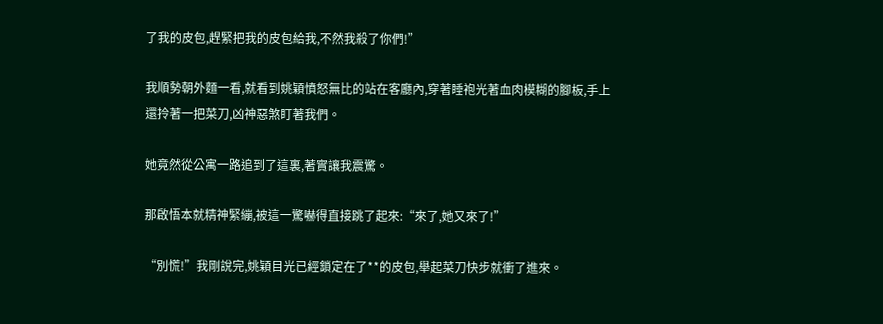了我的皮包,趕緊把我的皮包給我,不然我殺了你們!”

我順勢朝外麵一看,就看到姚穎憤怒無比的站在客廳內,穿著睡袍光著血肉模糊的腳板,手上還拎著一把菜刀,凶神惡煞盯著我們。

她竟然從公寓一路追到了這裏,著實讓我震驚。

那啟悟本就精神緊繃,被這一驚嚇得直接跳了起來:“來了,她又來了!”

“別慌!”我剛說完,姚穎目光已經鎖定在了**的皮包,舉起菜刀快步就衝了進來。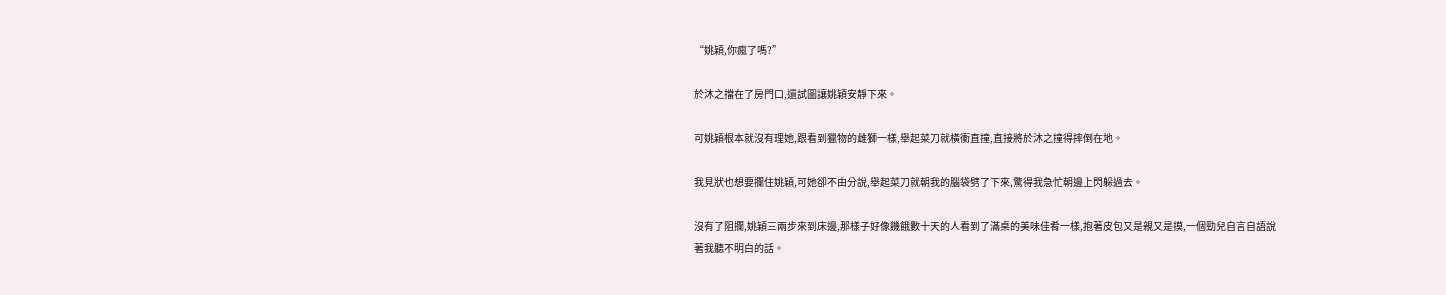“姚穎,你瘋了嗎?”

於沐之擋在了房門口,還試圖讓姚穎安靜下來。

可姚穎根本就沒有理她,跟看到獵物的雌獅一樣,舉起菜刀就橫衝直撞,直接將於沐之撞得摔倒在地。

我見狀也想要攔住姚穎,可她卻不由分說,舉起菜刀就朝我的腦袋劈了下來,驚得我急忙朝邊上閃躲過去。

沒有了阻攔,姚穎三兩步來到床邊,那樣子好像饑餓數十天的人看到了滿桌的美味佳肴一樣,抱著皮包又是親又是摸,一個勁兒自言自語說著我聽不明白的話。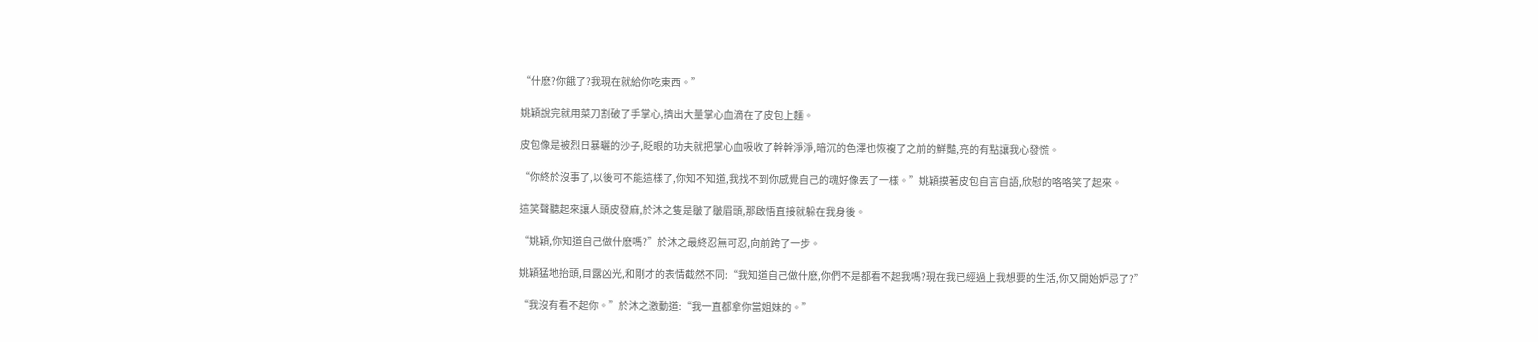“什麽?你餓了?我現在就給你吃東西。”

姚穎說完就用菜刀割破了手掌心,擠出大量掌心血滴在了皮包上麵。

皮包像是被烈日暴曬的沙子,眨眼的功夫就把掌心血吸收了幹幹淨淨,暗沉的色澤也恢複了之前的鮮豔,亮的有點讓我心發慌。

“你終於沒事了,以後可不能這樣了,你知不知道,我找不到你感覺自己的魂好像丟了一樣。”姚穎摸著皮包自言自語,欣慰的咯咯笑了起來。

這笑聲聽起來讓人頭皮發麻,於沐之隻是皺了皺眉頭,那啟悟直接就躲在我身後。

“姚穎,你知道自己做什麽嗎?”於沐之最終忍無可忍,向前跨了一步。

姚穎猛地抬頭,目露凶光,和剛才的表情截然不同:“我知道自己做什麽,你們不是都看不起我嗎?現在我已經過上我想要的生活,你又開始妒忌了?”

“我沒有看不起你。”於沐之激動道:“我一直都拿你當姐妹的。”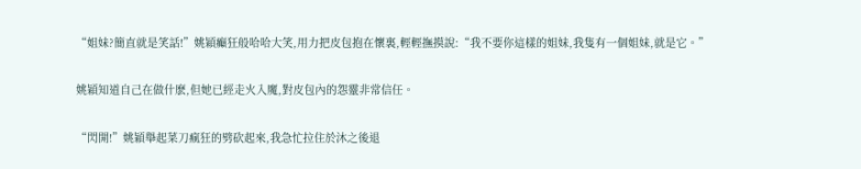“姐妹?簡直就是笑話!”姚穎癲狂般哈哈大笑,用力把皮包抱在懷裏,輕輕撫摸說:“我不要你這樣的姐妹,我隻有一個姐妹,就是它。”

姚穎知道自己在做什麽,但她已經走火入魔,對皮包內的怨靈非常信任。

“閃開!”姚穎舉起菜刀瘋狂的劈砍起來,我急忙拉住於沐之後退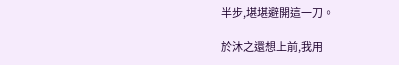半步,堪堪避開這一刀。

於沐之還想上前,我用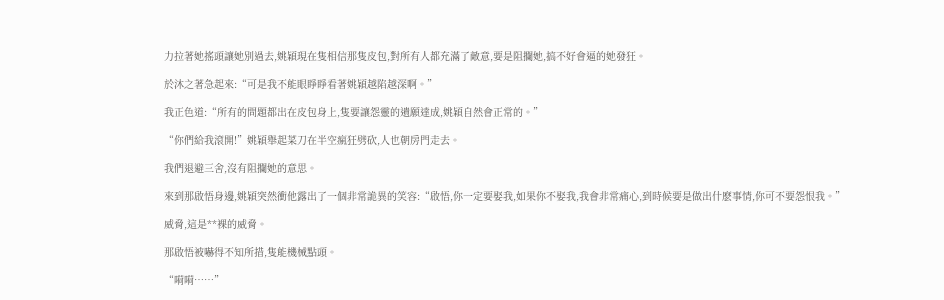力拉著她搖頭讓她別過去,姚穎現在隻相信那隻皮包,對所有人都充滿了敵意,要是阻攔她,搞不好會逼的她發狂。

於沐之著急起來:“可是我不能眼睜睜看著姚穎越陷越深啊。”

我正色道:“所有的問題都出在皮包身上,隻要讓怨靈的遺願達成,姚穎自然會正常的。”

“你們給我滾開!”姚穎舉起菜刀在半空瘋狂劈砍,人也朝房門走去。

我們退避三舍,沒有阻攔她的意思。

來到那啟悟身邊,姚穎突然衝他露出了一個非常詭異的笑容:“啟悟,你一定要娶我,如果你不娶我,我會非常痛心,到時候要是做出什麽事情,你可不要怨恨我。”

威脅,這是**裸的威脅。

那啟悟被嚇得不知所措,隻能機械點頭。

“嗬嗬……”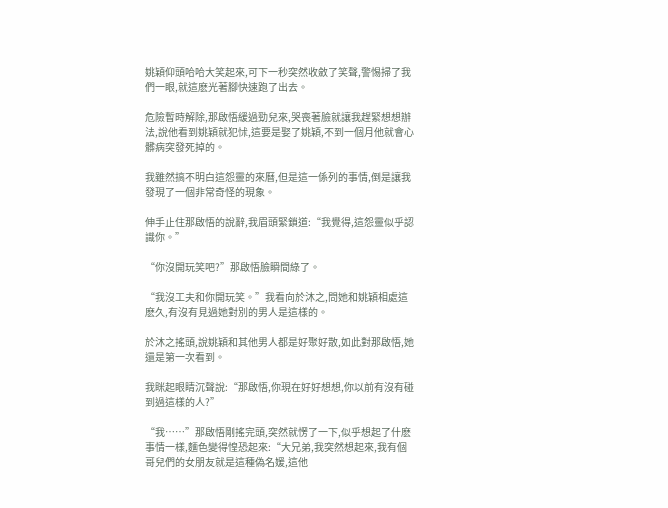姚穎仰頭哈哈大笑起來,可下一秒突然收斂了笑聲,警惕掃了我們一眼,就這麽光著腳快速跑了出去。

危險暫時解除,那啟悟緩過勁兒來,哭喪著臉就讓我趕緊想想辦法,說他看到姚穎就犯怵,這要是娶了姚穎,不到一個月他就會心髒病突發死掉的。

我雖然搞不明白這怨靈的來曆,但是這一係列的事情,倒是讓我發現了一個非常奇怪的現象。

伸手止住那啟悟的說辭,我眉頭緊鎖道:“我覺得,這怨靈似乎認識你。”

“你沒開玩笑吧?”那啟悟臉瞬間綠了。

“我沒工夫和你開玩笑。”我看向於沐之,問她和姚穎相處這麽久,有沒有見過她對別的男人是這樣的。

於沐之搖頭,說姚穎和其他男人都是好聚好散,如此對那啟悟,她還是第一次看到。

我眯起眼睛沉聲說:“那啟悟,你現在好好想想,你以前有沒有碰到過這樣的人?”

“我……”那啟悟剛搖完頭,突然就愣了一下,似乎想起了什麽事情一樣,麵色變得惶恐起來:“大兄弟,我突然想起來,我有個哥兒們的女朋友就是這種偽名媛,這他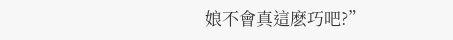娘不會真這麽巧吧?”